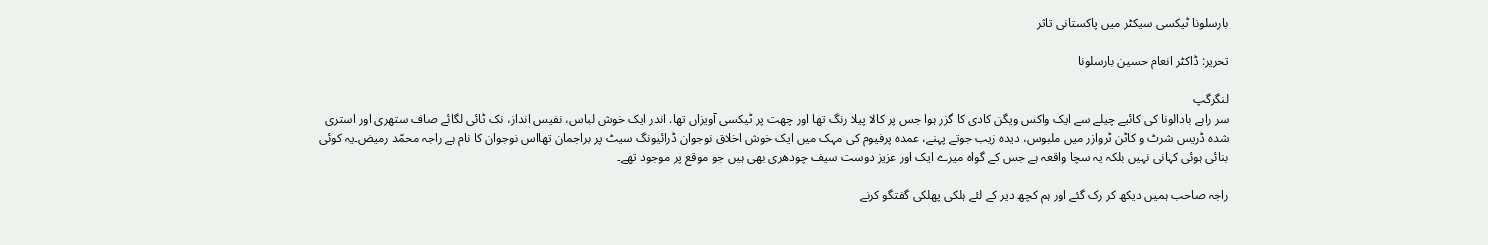بارسلونا ٹیکسی سیکٹر میں پاکستانی تاثر

تحریر: ڈاکٹر انعام حسین بارسلونا

لنگرگپ
سر راہے بادالونا کی کائیے چیلے سے ایک واکس ویگن کادی کا گزر ہوا جس پر کالا پیلا رنگ تھا اور چھت پر ٹیکسی آویزاں تھا. اندر ایک خوش لباس، نفیس انداز، نک ٹائی لگائے صاف ستھری اور استری شدہ ڈریس شرٹ و کاٹن ٹروازر میں ملبوس، دیدہ زیب جوتے پہنے، عمدہ پرفیوم کی مہک میں ایک خوش اخلاق نوجوان ڈرائیونگ سیٹ پر براجمان تھااس نوجوان کا نام ہے راجہ محمّد رمیض۔یہ کوئی بنائی ہوئی کہانی نہیں بلکہ یہ سچا واقعہ ہے جس کے گواہ میرے ایک اور عزیز دوست سیف چودھری بھی ہیں جو موقع پر موجود تھے۔

راجہ صاحب ہمیں دیکھ کر رک گئے اور ہم کچھ دیر کے لئے ہلکی پھلکی گفتگو کرنے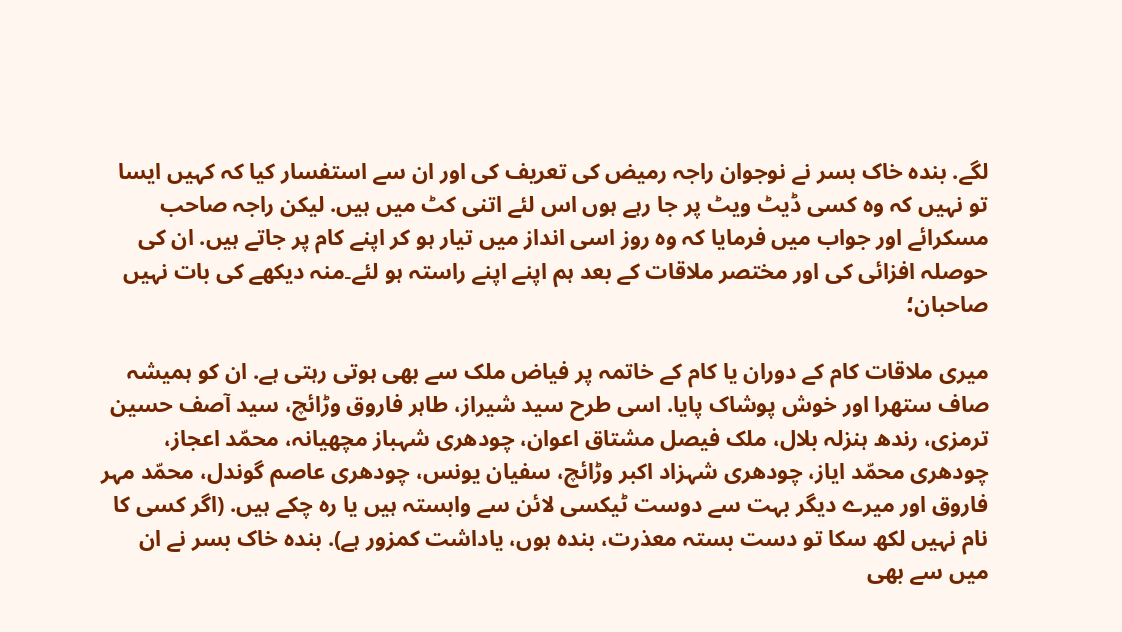لگے. بندہ خاک بسر نے نوجوان راجہ رمیض کی تعریف کی اور ان سے استفسار کیا کہ کہیں ایسا تو نہیں کہ وہ کسی ڈیٹ ویٹ پر جا رہے ہوں اس لئے اتنی کٹ میں ہیں. لیکن راجہ صاحب مسکرائے اور جواب میں فرمایا کہ وہ روز اسی انداز میں تیار ہو کر اپنے کام پر جاتے ہیں. ان کی حوصلہ افزائی کی اور مختصر ملاقات کے بعد ہم اپنے اپنے راستہ ہو لئے۔منہ دیکھے کی بات نہیں صاحبان؛

میری ملاقات کام کے دوران یا کام کے خاتمہ پر فیاض ملک سے بھی ہوتی رہتی ہے. ان کو ہمیشہ صاف ستھرا اور خوش پوشاک پایا. اسی طرح سید شیراز، طاہر فاروق وڑائچ، سید آصف حسین ترمزی، رندھ ہنزلہ بلال، ملک فیصل مشتاق اعوان، چودھری شہباز مچھیانہ، محمّد اعجاز، چودھری محمّد ایاز، چودھری شہزاد اکبر وڑائچ، سفیان یونس، چودھری عاصم گوندل، محمّد مہر فاروق اور میرے دیگر بہت سے دوست ٹیکسی لائن سے وابستہ ہیں یا رہ چکے ہیں. (اگر کسی کا نام نہیں لکھ سکا تو دست بستہ معذرت، بندہ ہوں، یاداشت کمزور ہے). بندہ خاک بسر نے ان میں سے بھی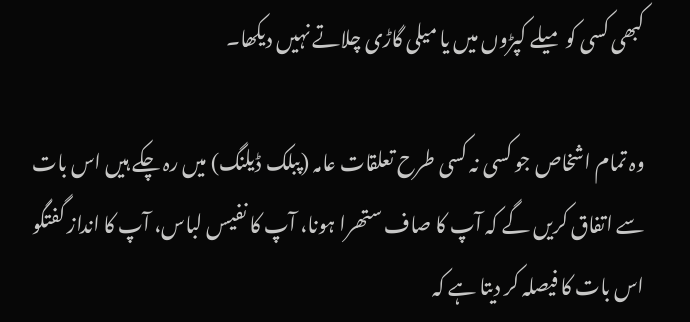کبھی کسی کو میلے کپڑوں میں یا میلی گاڑی چلاتے نہیں دیکھا۔

وہ تمام اشخاص جو کسی نہ کسی طرح تعلقات عامہ (پبلک ڈیلنگ) میں رہ چکے ہیں اس بات سے اتفاق کریں گے کہ آپ کا صاف ستھرا ہونا، آپ کا نفیس لباس، آپ کا انداز گفتگو اس بات کا فیصلہ کر دیتا ہے کہ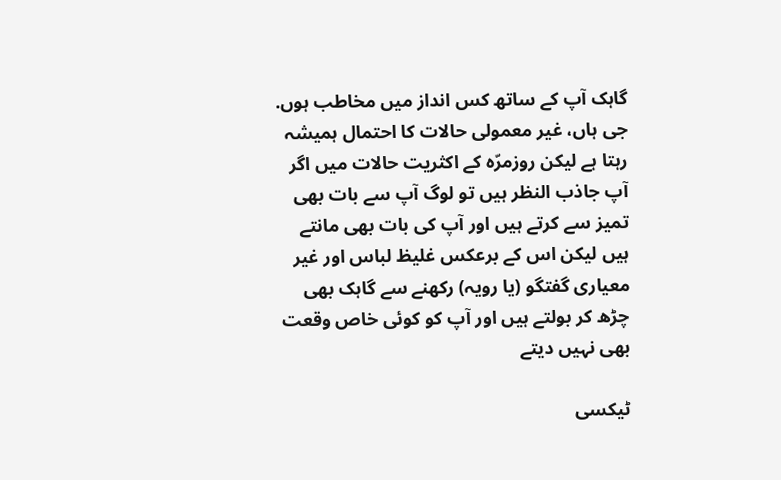گاہک آپ کے ساتھ کس انداز میں مخاطب ہوں. جی ہاں، غیر معمولی حالات کا احتمال ہمیشہ رہتا ہے لیکن روزمرّہ کے اکثریت حالات میں اگر آپ جاذب النظر ہیں تو لوگ آپ سے بات بھی تمیز سے کرتے ہیں اور آپ کی بات بھی مانتے ہیں لیکن اس کے برعکس غلیظ لباس اور غیر معیاری گفتگو (یا رویہ) رکھنے سے گاہک بھی چڑھ کر بولتے ہیں اور آپ کو کوئی خاص وقعت بھی نہیں دیتے

ٹیکسی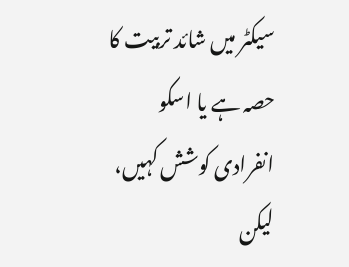سیکٹر میں شائد تربیت کا حصہ ہے یا اسکو انفرادی کوشش کہیں، لیکن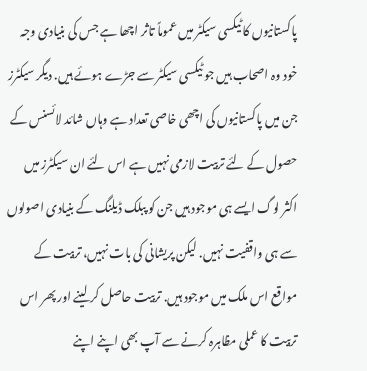پاکستانیوں کا ٹیکسی سیکٹر میں عموماً تاثر اچھا ہے جس کی بنیادی وجہ خود وہ اصحاب ہیں جو ٹیکسی سیکٹر سے جڑے ہوئے ہیں. دیگر سیکٹرز جن میں پاکستانیوں کی اچھی خاصی تعداد ہے وہاں شائد لائسنس کے حصول کے لئے تربیت لازمی نہیں ہے اس لئے ان سیکٹرز میں اکثر لوگ ایسے ہی موجود ہیں جن کو پبلک ڈیلنگ کے بنیادی اصولوں سے ہی واقفیت نہیں. لیکن پریشانی کی بات نہیں، تربیت کے مواقع اس ملک میں موجود ہیں. تربیت حاصل کر لینے اور پھر اس تربیت کا عملی مظاہرہ کرنے سے آپ بھی اپنے اپنے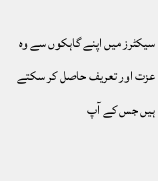سیکٹرز میں اپنے گاہکوں سے وہ عزت اور تعریف حاصل کر سکتے ہیں جس کے آپ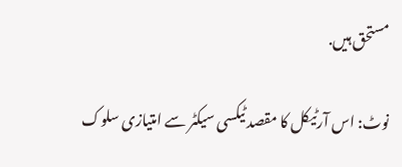مستحق ہیں.

نوٹ: اس آرٹیکل کا مقصد ٹیکسی سیکٹر سے امتیازی سلوک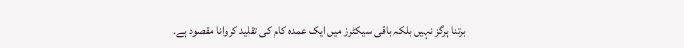برتنا ہرگز نہیں بلکہ باقی سیکٹرز میں ایک عمدہ کام کی تقلید کروانا مقصود ہے.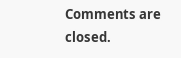Comments are closed.